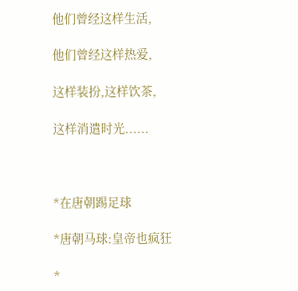他们曾经这样生活,

他们曾经这样热爱,

这样装扮,这样饮茶,

这样消遣时光......



*在唐朝踢足球

*唐朝马球:皇帝也疯狂

*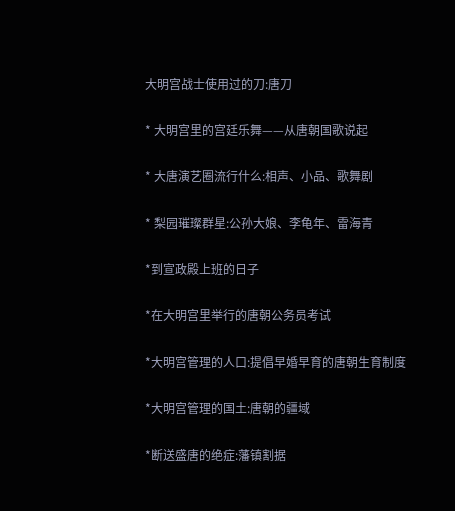大明宫战士使用过的刀:唐刀

* 大明宫里的宫廷乐舞——从唐朝国歌说起

* 大唐演艺圈流行什么:相声、小品、歌舞剧

* 梨园璀璨群星:公孙大娘、李龟年、雷海青

*到宣政殿上班的日子

*在大明宫里举行的唐朝公务员考试

*大明宫管理的人口:提倡早婚早育的唐朝生育制度

*大明宫管理的国土:唐朝的疆域

*断送盛唐的绝症:藩镇割据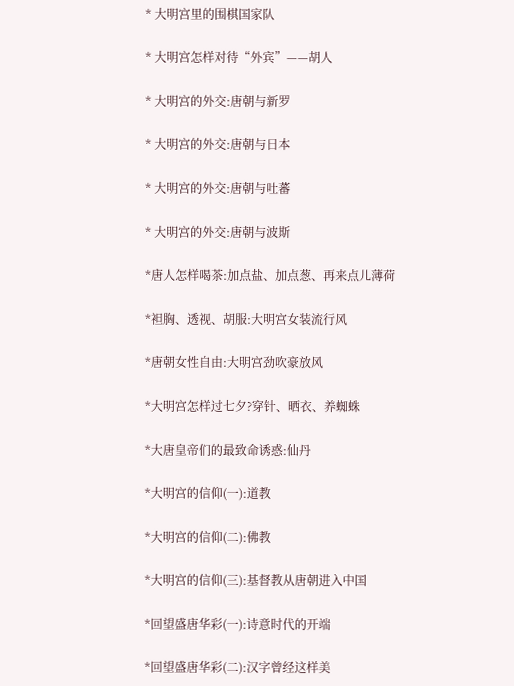* 大明宫里的围棋国家队

* 大明宫怎样对待“外宾”——胡人

* 大明宫的外交:唐朝与新罗

* 大明宫的外交:唐朝与日本

* 大明宫的外交:唐朝与吐蕃

* 大明宫的外交:唐朝与波斯

*唐人怎样喝茶:加点盐、加点葱、再来点儿薄荷

*袒胸、透视、胡服:大明宫女装流行风

*唐朝女性自由:大明宫劲吹豪放风

*大明宫怎样过七夕?穿针、晒衣、养蜘蛛

*大唐皇帝们的最致命诱惑:仙丹

*大明宫的信仰(一):道教

*大明宫的信仰(二):佛教

*大明宫的信仰(三):基督教从唐朝进入中国

*回望盛唐华彩(一):诗意时代的开端

*回望盛唐华彩(二):汉字曾经这样美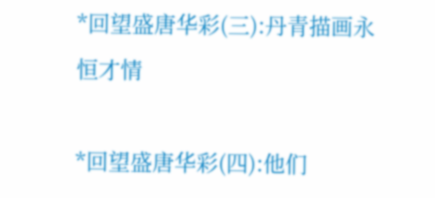*回望盛唐华彩(三):丹青描画永恒才情

*回望盛唐华彩(四):他们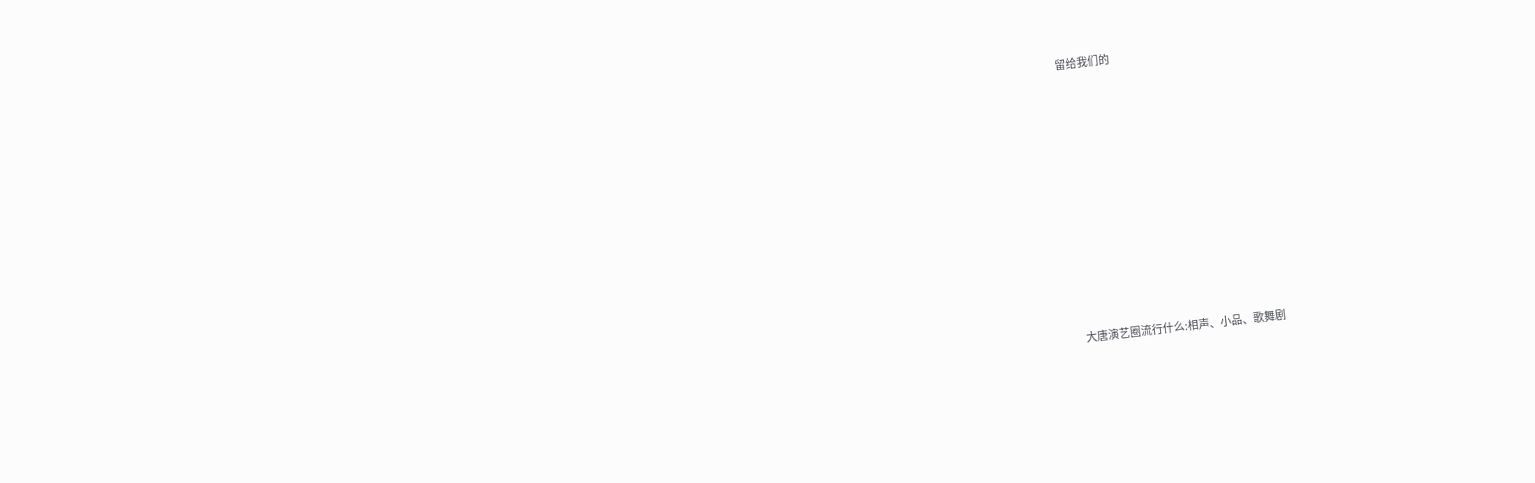留给我们的














大唐演艺圈流行什么:相声、小品、歌舞剧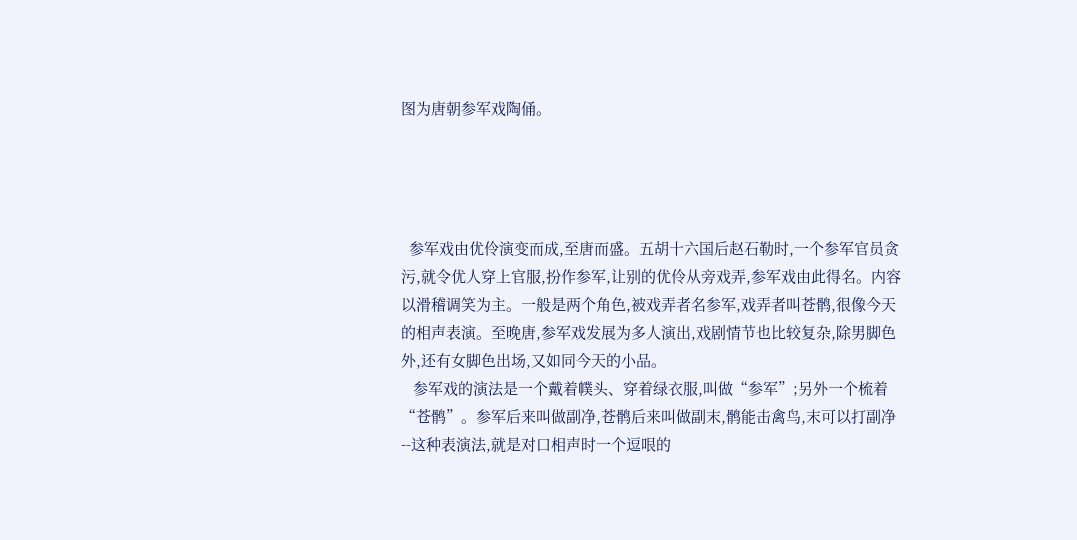图为唐朝参军戏陶俑。




  参军戏由优伶演变而成,至唐而盛。五胡十六国后赵石勒时,一个参军官员贪污,就令优人穿上官服,扮作参军,让别的优伶从旁戏弄,参军戏由此得名。内容以滑稽调笑为主。一般是两个角色,被戏弄者名参军,戏弄者叫苍鹘,很像今天的相声表演。至晚唐,参军戏发展为多人演出,戏剧情节也比较复杂,除男脚色外,还有女脚色出场,又如同今天的小品。
   参军戏的演法是一个戴着幞头、穿着绿衣服,叫做“参军”;另外一个梳着“苍鹘”。参军后来叫做副净,苍鹘后来叫做副末,鹘能击禽鸟,末可以打副净--这种表演法,就是对口相声时一个逗哏的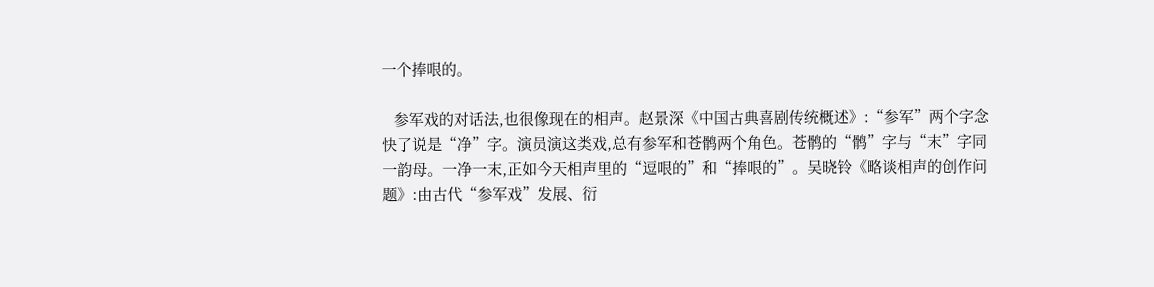一个捧哏的。

   参军戏的对话法,也很像现在的相声。赵景深《中国古典喜剧传统概述》:“参军”两个字念快了说是“净”字。演员演这类戏,总有参军和苍鹘两个角色。苍鹘的“鹘”字与“末”字同一韵母。一净一末,正如今天相声里的“逗哏的”和“捧哏的”。吴晓铃《略谈相声的创作问题》:由古代“参军戏”发展、衍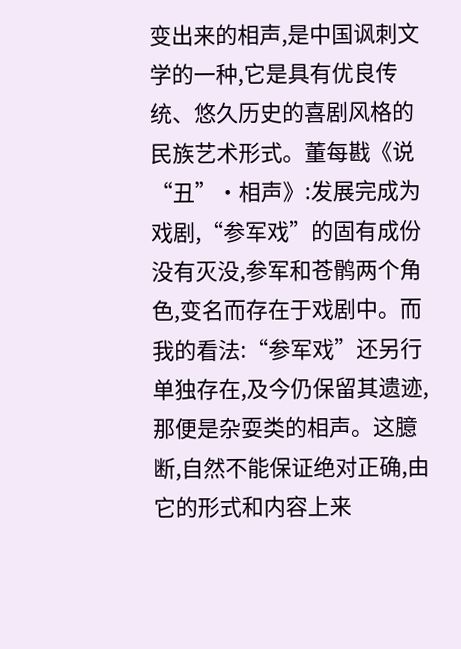变出来的相声,是中国讽刺文学的一种,它是具有优良传统、悠久历史的喜剧风格的民族艺术形式。董每戡《说“丑”•相声》:发展完成为戏剧,“参军戏”的固有成份没有灭没,参军和苍鹘两个角色,变名而存在于戏剧中。而我的看法:“参军戏”还另行单独存在,及今仍保留其遗迹,那便是杂耍类的相声。这臆断,自然不能保证绝对正确,由它的形式和内容上来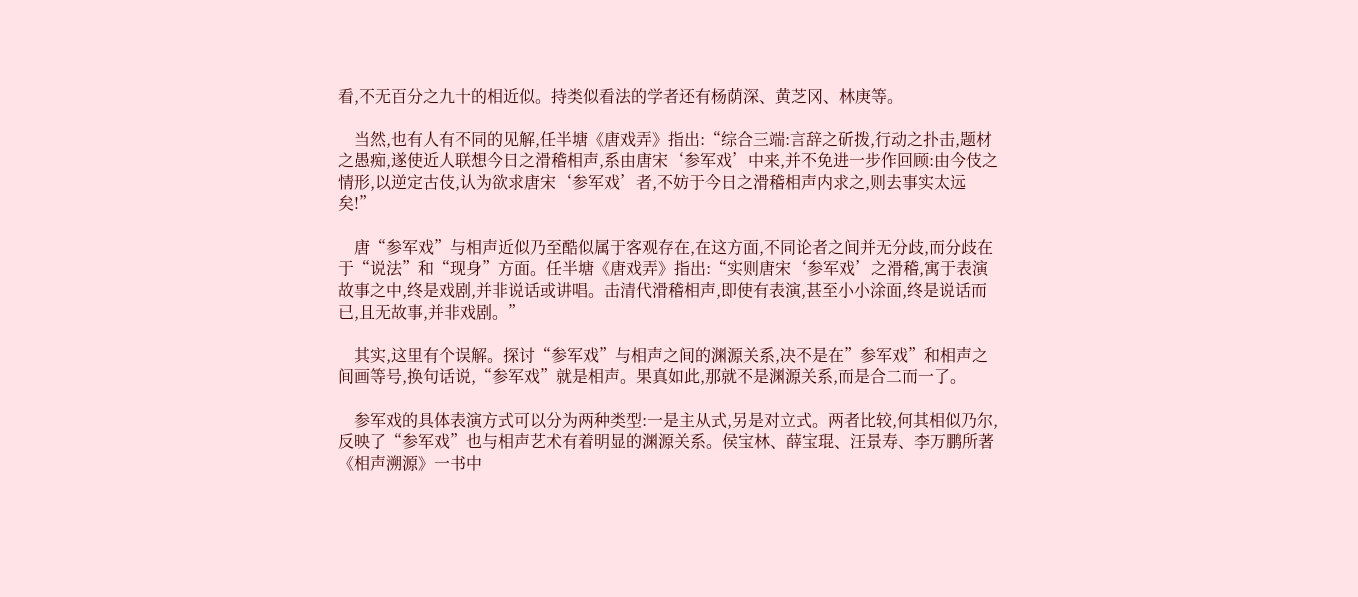看,不无百分之九十的相近似。持类似看法的学者还有杨荫深、黄芝冈、林庚等。

    当然,也有人有不同的见解,任半塘《唐戏弄》指出:“综合三端:言辞之斫拨,行动之扑击,题材之愚痴,遂使近人联想今日之滑稽相声,系由唐宋‘参军戏’中来,并不免进一步作回顾:由今伎之情形,以逆定古伎,认为欲求唐宋‘参军戏’者,不妨于今日之滑稽相声内求之,则去事实太远矣!”

    唐“参军戏”与相声近似乃至酷似属于客观存在,在这方面,不同论者之间并无分歧,而分歧在于“说法”和“现身”方面。任半塘《唐戏弄》指出:“实则唐宋‘参军戏’之滑稽,寓于表演故事之中,终是戏剧,并非说话或讲唱。击清代滑稽相声,即使有表演,甚至小小涂面,终是说话而已,且无故事,并非戏剧。”

    其实,这里有个误解。探讨“参军戏”与相声之间的渊源关系,决不是在”参军戏”和相声之间画等号,换句话说,“参军戏”就是相声。果真如此,那就不是渊源关系,而是合二而一了。

    参军戏的具体表演方式可以分为两种类型:一是主从式,另是对立式。两者比较,何其相似乃尔,反映了“参军戏”也与相声艺术有着明显的渊源关系。侯宝林、薛宝琨、汪景寿、李万鹏所著《相声溯源》一书中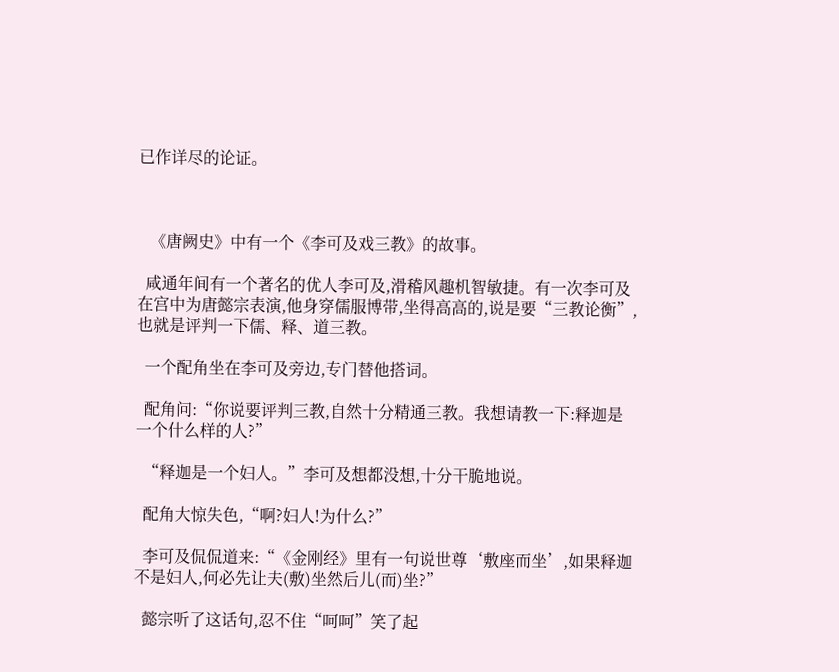已作详尽的论证。



   《唐阙史》中有一个《李可及戏三教》的故事。

  咸通年间有一个著名的优人李可及,滑稽风趣机智敏捷。有一次李可及在宫中为唐懿宗表演,他身穿儒服博带,坐得高高的,说是要“三教论衡”,也就是评判一下儒、释、道三教。

  一个配角坐在李可及旁边,专门替他搭词。

  配角问:“你说要评判三教,自然十分精通三教。我想请教一下:释迦是一个什么样的人?”

  “释迦是一个妇人。”李可及想都没想,十分干脆地说。

  配角大惊失色,“啊?妇人!为什么?”

  李可及侃侃道来:“《金刚经》里有一句说世尊‘敷座而坐’,如果释迦不是妇人,何必先让夫(敷)坐然后儿(而)坐?”

  懿宗听了这话句,忍不住“呵呵”笑了起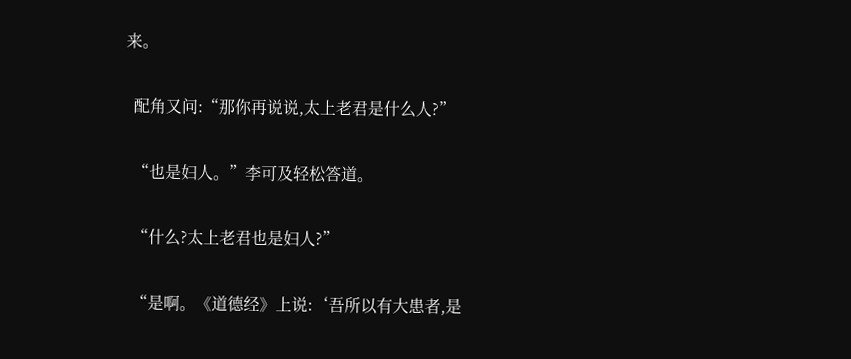来。

  配角又问:“那你再说说,太上老君是什么人?”

  “也是妇人。”李可及轻松答道。

  “什么?太上老君也是妇人?”

  “是啊。《道德经》上说:‘吾所以有大患者,是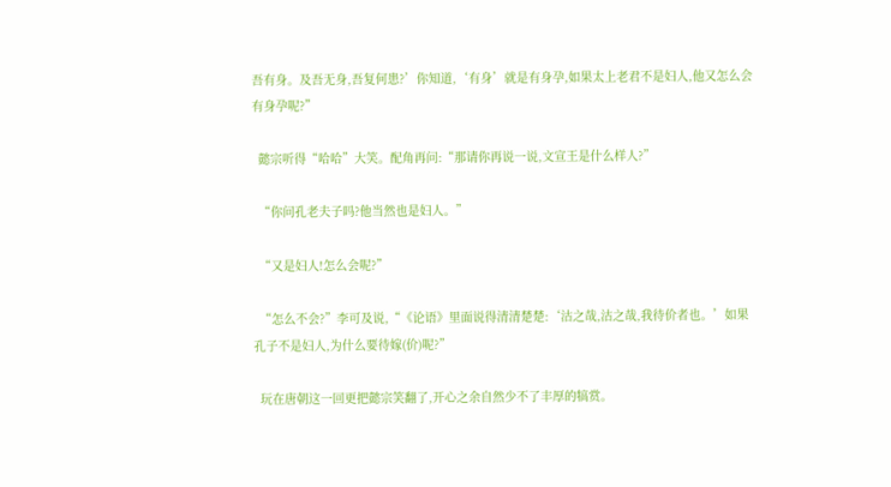吾有身。及吾无身,吾复何患?’你知道,‘有身’就是有身孕,如果太上老君不是妇人,他又怎么会有身孕呢?”

  懿宗听得“哈哈”大笑。配角再问:“那请你再说一说,文宣王是什么样人?”

  “你问孔老夫子吗?他当然也是妇人。”

  “又是妇人!怎么会呢?”

  “怎么不会?”李可及说,“《论语》里面说得清清楚楚:‘沽之哉,沽之哉,我待价者也。’如果孔子不是妇人,为什么要待嫁(价)呢?”

  玩在唐朝这一回更把懿宗笑翻了,开心之余自然少不了丰厚的犒赏。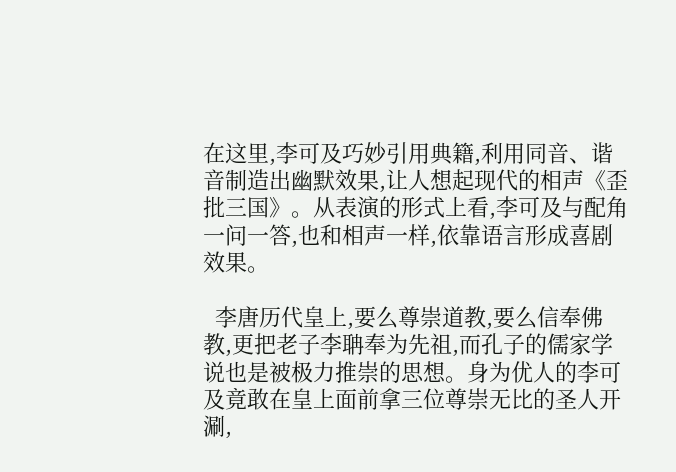在这里,李可及巧妙引用典籍,利用同音、谐音制造出幽默效果,让人想起现代的相声《歪批三国》。从表演的形式上看,李可及与配角一问一答,也和相声一样,依靠语言形成喜剧效果。

  李唐历代皇上,要么尊崇道教,要么信奉佛教,更把老子李聃奉为先祖,而孔子的儒家学说也是被极力推崇的思想。身为优人的李可及竟敢在皇上面前拿三位尊崇无比的圣人开涮,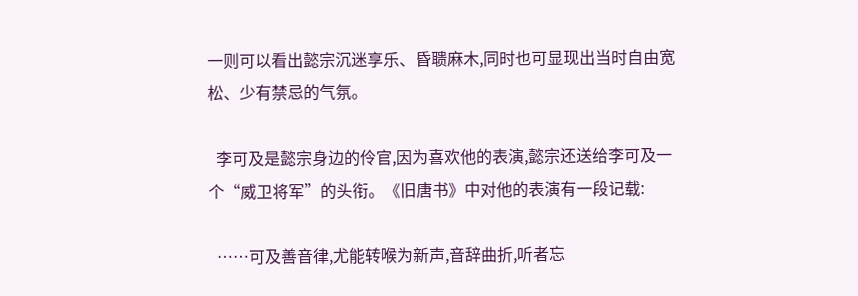一则可以看出懿宗沉迷享乐、昏聩麻木,同时也可显现出当时自由宽松、少有禁忌的气氛。

  李可及是懿宗身边的伶官,因为喜欢他的表演,懿宗还送给李可及一个“威卫将军”的头衔。《旧唐书》中对他的表演有一段记载:

  ……可及善音律,尤能转喉为新声,音辞曲折,听者忘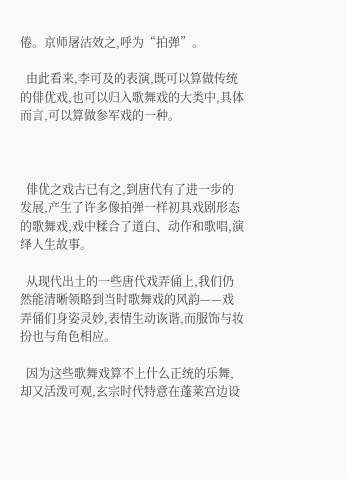倦。京师屠沽效之,呼为“拍弹”。

  由此看来,李可及的表演,既可以算做传统的俳优戏,也可以归入歌舞戏的大类中,具体而言,可以算做参军戏的一种。



  俳优之戏古已有之,到唐代有了进一步的发展,产生了许多像拍弹一样初具戏剧形态的歌舞戏,戏中糅合了道白、动作和歌唱,演绎人生故事。

  从现代出土的一些唐代戏弄俑上,我们仍然能清晰领略到当时歌舞戏的风韵——戏弄俑们身姿灵妙,表情生动诙谐,而服饰与妆扮也与角色相应。

  因为这些歌舞戏算不上什么正统的乐舞,却又活泼可观,玄宗时代特意在蓬莱宫边设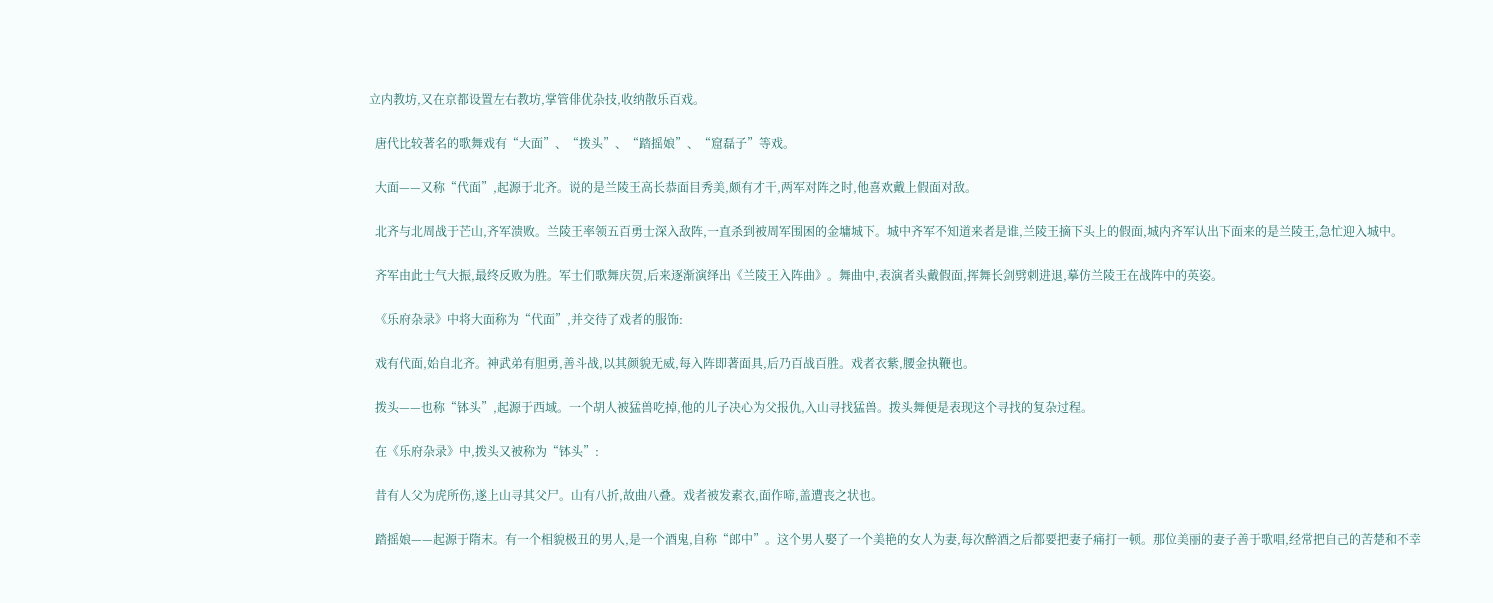立内教坊,又在京都设置左右教坊,掌管俳优杂技,收纳散乐百戏。

  唐代比较著名的歌舞戏有“大面”、“拨头”、“踏摇娘”、“窟磊子”等戏。

  大面——又称“代面”,起源于北齐。说的是兰陵王高长恭面目秀美,颇有才干,两军对阵之时,他喜欢戴上假面对敌。

  北齐与北周战于芒山,齐军溃败。兰陵王率领五百勇士深入敌阵,一直杀到被周军围困的金墉城下。城中齐军不知道来者是谁,兰陵王摘下头上的假面,城内齐军认出下面来的是兰陵王,急忙迎入城中。

  齐军由此士气大振,最终反败为胜。军士们歌舞庆贺,后来逐渐演绎出《兰陵王入阵曲》。舞曲中,表演者头戴假面,挥舞长剑劈刺进退,摹仿兰陵王在战阵中的英姿。

  《乐府杂录》中将大面称为“代面”,并交待了戏者的服饰:

  戏有代面,始自北齐。神武弟有胆勇,善斗战,以其颜貌无威,每入阵即著面具,后乃百战百胜。戏者衣紫,腰金执鞭也。

  拨头——也称“钵头”,起源于西域。一个胡人被猛兽吃掉,他的儿子决心为父报仇,入山寻找猛兽。拨头舞便是表现这个寻找的复杂过程。

  在《乐府杂录》中,拨头又被称为“钵头”:

  昔有人父为虎所伤,遂上山寻其父尸。山有八折,故曲八叠。戏者被发素衣,面作啼,盖遭丧之状也。

  踏摇娘——起源于隋末。有一个相貌极丑的男人,是一个酒鬼,自称“郎中”。这个男人娶了一个美艳的女人为妻,每次醉酒之后都要把妻子痛打一顿。那位美丽的妻子善于歌唱,经常把自己的苦楚和不幸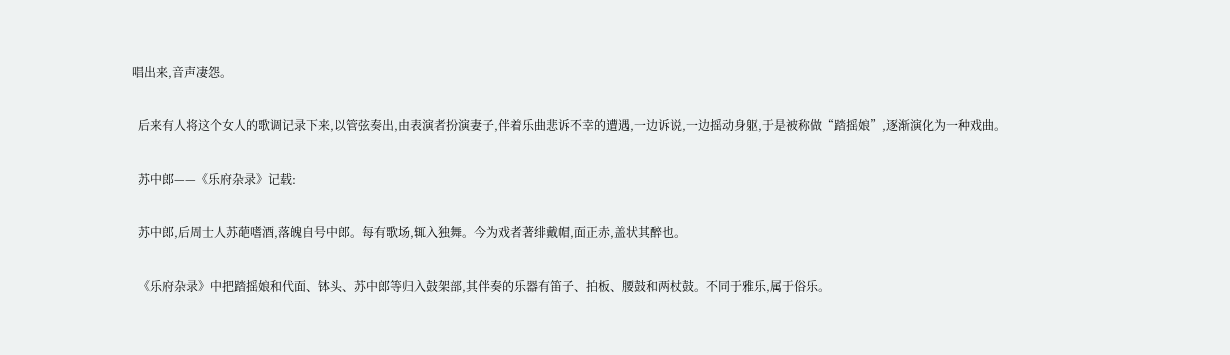唱出来,音声凄怨。

  后来有人将这个女人的歌调记录下来,以管弦奏出,由表演者扮演妻子,伴着乐曲悲诉不幸的遭遇,一边诉说,一边摇动身躯,于是被称做“踏摇娘”,逐渐演化为一种戏曲。

  苏中郎——《乐府杂录》记载:

  苏中郎,后周士人苏葩嗜酒,落魄自号中郎。每有歌场,辄入独舞。今为戏者著绯戴帽,面正赤,盖状其醉也。

  《乐府杂录》中把踏摇娘和代面、钵头、苏中郎等归入鼓架部,其伴奏的乐器有笛子、拍板、腰鼓和两杖鼓。不同于雅乐,属于俗乐。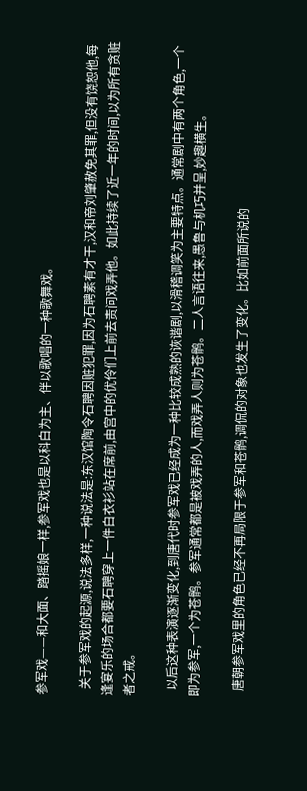参军戏——和大面、踏摇娘一样,参军戏也是以科白为主、伴以歌唱的一种歌舞戏。

  关于参军戏的起源,说法多样,一种说法是:东汉馆陶令石聘因赃犯罪,因为石聘素有才干,汉和帝刘肇赦免其罪,但没有饶恕他,每逢宴乐的场合都要石聘穿上一件白衣衫站在席前,由宫中的优伶们上前去责问戏弄他。如此持续了近一年的时间,以为所有贪赃者之戒。

  以后这种表演逐渐变化,到唐代时参军戏已经成为一种比较成熟的诙谐剧,以滑稽调笑为主要特点。通常剧中有两个角色,一个即为参军,一个为苍鹘。参军通常都是被戏弄的人,而戏弄人则为苍鹘。二人言语往来,愚鲁与机巧并呈,妙趣横生。

  唐朝参军戏里的角色已经不再局限于参军和苍鹘,调侃的对象也发生了变化。比如前面所说的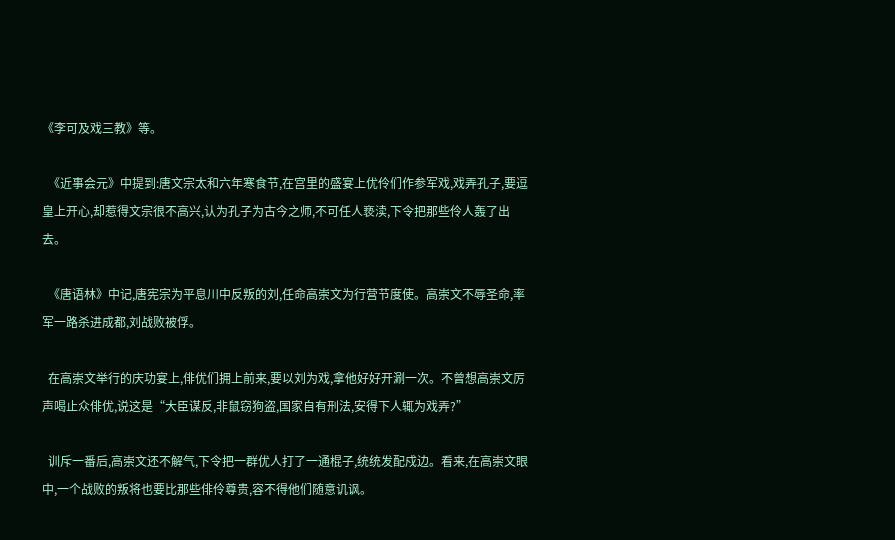《李可及戏三教》等。

  《近事会元》中提到:唐文宗太和六年寒食节,在宫里的盛宴上优伶们作参军戏,戏弄孔子,要逗皇上开心,却惹得文宗很不高兴,认为孔子为古今之师,不可任人亵渎,下令把那些伶人轰了出去。

  《唐语林》中记,唐宪宗为平息川中反叛的刘,任命高崇文为行营节度使。高崇文不辱圣命,率军一路杀进成都,刘战败被俘。

  在高崇文举行的庆功宴上,俳优们拥上前来,要以刘为戏,拿他好好开涮一次。不曾想高崇文厉声喝止众俳优,说这是“大臣谋反,非鼠窃狗盗,国家自有刑法,安得下人辄为戏弄?”

  训斥一番后,高崇文还不解气,下令把一群优人打了一通棍子,统统发配戍边。看来,在高崇文眼中,一个战败的叛将也要比那些俳伶尊贵,容不得他们随意讥讽。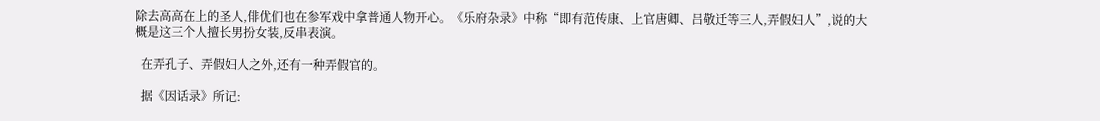除去高高在上的圣人,俳优们也在参军戏中拿普通人物开心。《乐府杂录》中称“即有范传康、上官唐卿、吕敬迁等三人,弄假妇人”,说的大概是这三个人擅长男扮女装,反串表演。

  在弄孔子、弄假妇人之外,还有一种弄假官的。

  据《因话录》所记: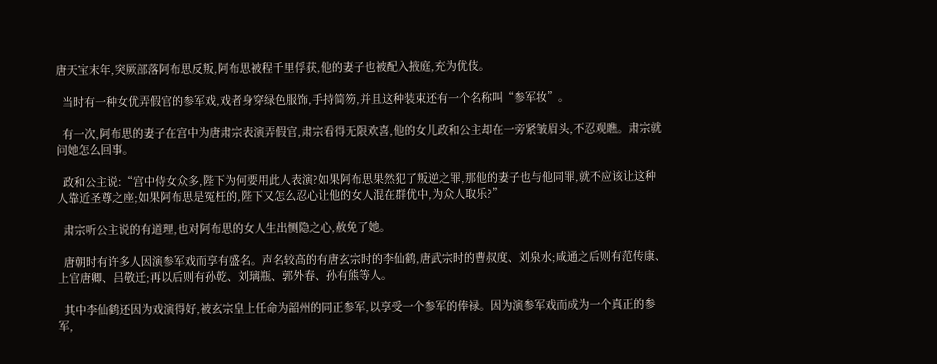唐天宝末年,突厥部落阿布思反叛,阿布思被程千里俘获,他的妻子也被配入掖庭,充为优伎。

  当时有一种女优弄假官的参军戏,戏者身穿绿色服饰,手持简笏,并且这种装束还有一个名称叫“参军妆”。

  有一次,阿布思的妻子在宫中为唐肃宗表演弄假官,肃宗看得无限欢喜,他的女儿政和公主却在一旁紧皱眉头,不忍观瞧。肃宗就问她怎么回事。

  政和公主说:“宫中侍女众多,陛下为何要用此人表演?如果阿布思果然犯了叛逆之罪,那他的妻子也与他同罪,就不应该让这种人靠近圣尊之座;如果阿布思是冤枉的,陛下又怎么忍心让他的女人混在群优中,为众人取乐?”

  肃宗听公主说的有道理,也对阿布思的女人生出恻隐之心,赦免了她。

  唐朝时有许多人因演参军戏而享有盛名。声名较高的有唐玄宗时的李仙鹤,唐武宗时的曹叔度、刘泉水;咸通之后则有范传康、上官唐卿、吕敬迁;再以后则有孙乾、刘璃瓶、郭外春、孙有熊等人。

  其中李仙鹤还因为戏演得好,被玄宗皇上任命为韶州的同正参军,以享受一个参军的俸禄。因为演参军戏而成为一个真正的参军,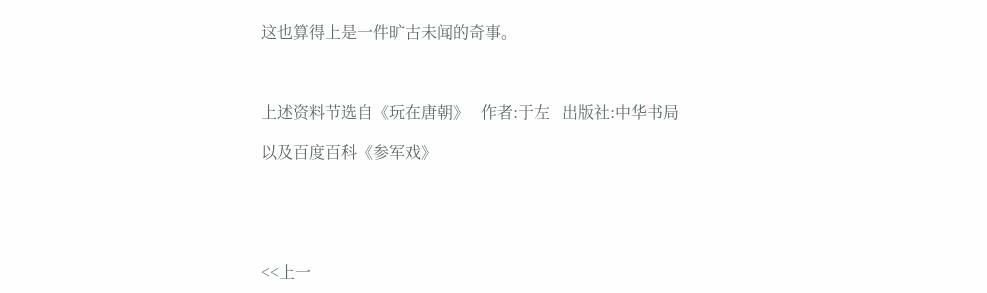这也算得上是一件旷古未闻的奇事。



上述资料节选自《玩在唐朝》   作者:于左   出版社:中华书局

以及百度百科《参军戏》





<<上一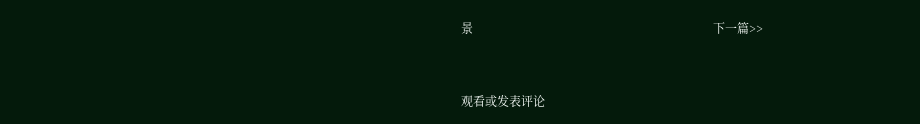景                                                                                下一篇>>



观看或发表评论